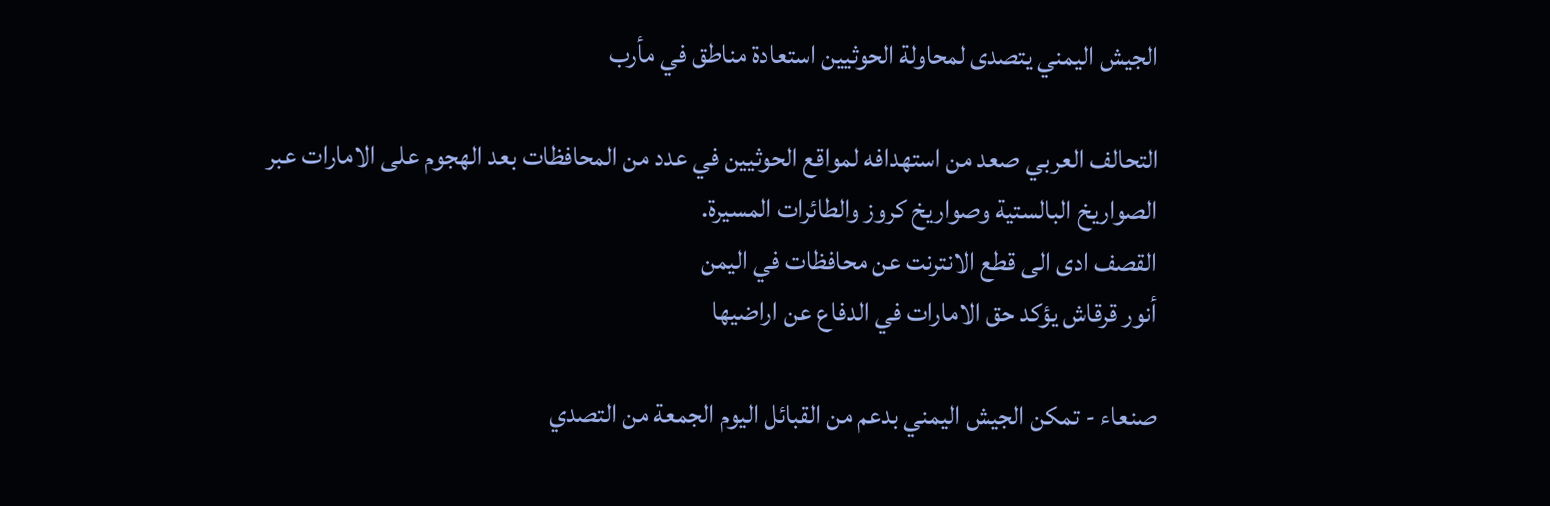الجيش اليمني يتصدى لمحاولة الحوثيين استعادة مناطق في مأرب

التحالف العربي صعد من استهدافه لمواقع الحوثيين في عدد من المحافظات بعد الهجوم على الامارات عبر الصواريخ البالستية وصواريخ كروز والطائرات المسيرة.
القصف ادى الى قطع الانترنت عن محافظات في اليمن
أنور قرقاش يؤكد حق الامارات في الدفاع عن اراضيها

صنعاء - تمكن الجيش اليمني بدعم من القبائل اليوم الجمعة من التصدي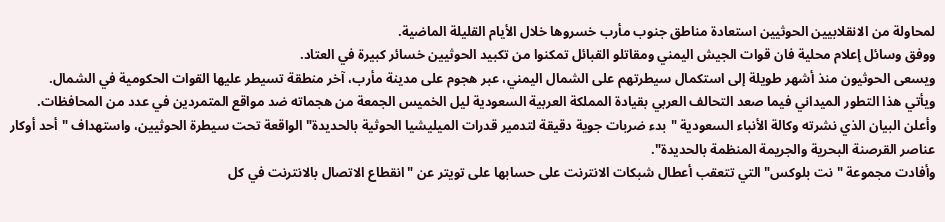لمحاولة من الانقلابيين الحوثيين استعادة مناطق جنوب مأرب خسروها خلال الأيام القليلة الماضية.
ووفق وسائل إعلام محلية فان قوات الجيش اليمني ومقاتلو القبائل تمكنوا من تكبيد الحوثيين خسائر كبيرة في العتاد.
ويسعى الحوثيون منذ أشهر طويلة إلى استكمال سيطرتهم على الشمال اليمني، عبر هجوم على مدينة مأرب، آخر منطقة تسيطر عليها القوات الحكومية في الشمال.
ويأتي هذا التطور الميداني فيما صعد التحالف العربي بقيادة المملكة العربية السعودية ليل الخميس الجمعة من هجماته ضد مواقع المتمردين في عدد من المحافظات.
وأعلن البيان الذي نشرته وكالة الأنباء السعودية "بدء ضربات جوية دقيقة لتدمير قدرات الميليشيا الحوثية بالحديدة" الواقعة تحت سيطرة الحوثيين، واستهداف "أحد أوكار عناصر القرصنة البحرية والجريمة المنظمة بالحديدة".
وأفادت مجموعة "نت بلوكس" التي تتعقب أعطال شبكات الانترنت على حسابها على تويتر عن "انقطاع الاتصال بالانترنت في كل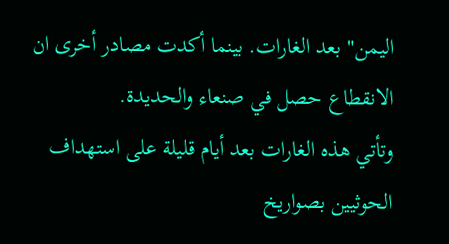اليمن" بعد الغارات. بينما أكدت مصادر أخرى ان الانقطاع حصل في صنعاء والحديدة.
وتأتي هذه الغارات بعد أيام قليلة على استهداف الحوثيين بصواريخ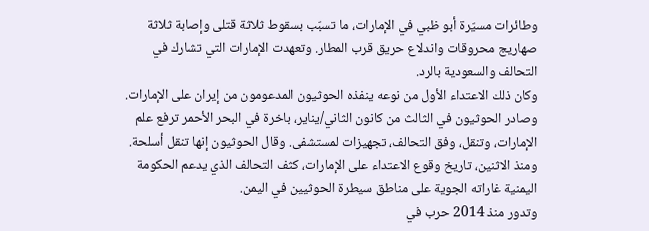وطائرات مسيّرة أبو ظبي في الإمارات، ما تسبّب بسقوط ثلاثة قتلى وإصابة ثلاثة صهاريج محروقات واندلاع حريق قرب المطار. وتعهدت الإمارات التي تشارك في التحالف والسعودية بالرد.
وكان ذلك الاعتداء الأول من نوعه ينفذه الحوثيون المدعومون من إيران على الإمارات.
وصادر الحوثيون في الثالث من كانون الثاني/يناير، باخرة في البحر الأحمر ترفع علم الإمارات، وتنقل، وفق التحالف، تجهيزات لمستشفى. وقال الحوثيون إنها تنقل أسلحة.
ومنذ الاثنين، تاريخ وقوع الاعتداء على الإمارات، كثف التحالف الذي يدعم الحكومة اليمنية غاراته الجوية على مناطق سيطرة الحوثيين في اليمن.
وتدور منذ 2014 حرب في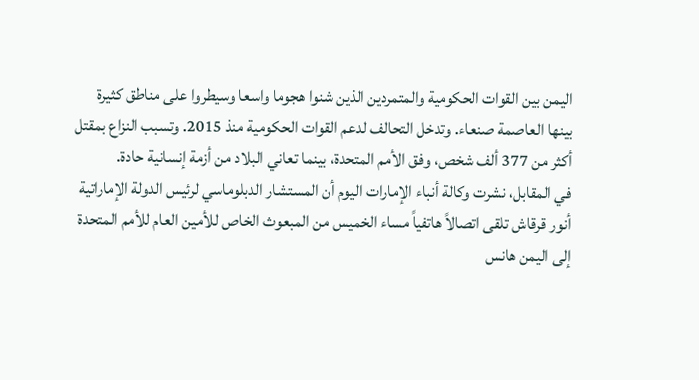اليمن بين القوات الحكومية والمتمردين الذين شنوا هجوما واسعا وسيطروا على مناطق كثيرة بينها العاصمة صنعاء. وتدخل التحالف لدعم القوات الحكومية منذ 2015. وتسبب النزاع بمقتل أكثر من 377 ألف شخص، وفق الأمم المتحدة، بينما تعاني البلاد من أزمة إنسانية حادة.
في المقابل، نشرت وكالة أنباء الإمارات اليوم أن المستشار الدبلوماسي لرئيس الدولة الإماراتية أنور قرقاش تلقى اتصالاً هاتفياً مساء الخميس من المبعوث الخاص للأمين العام للأمم المتحدة إلى اليمن هانس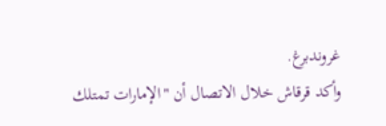غروندبرغ.
وأكد قرقاش خلال الاتصال أن "الإمارات تمتلك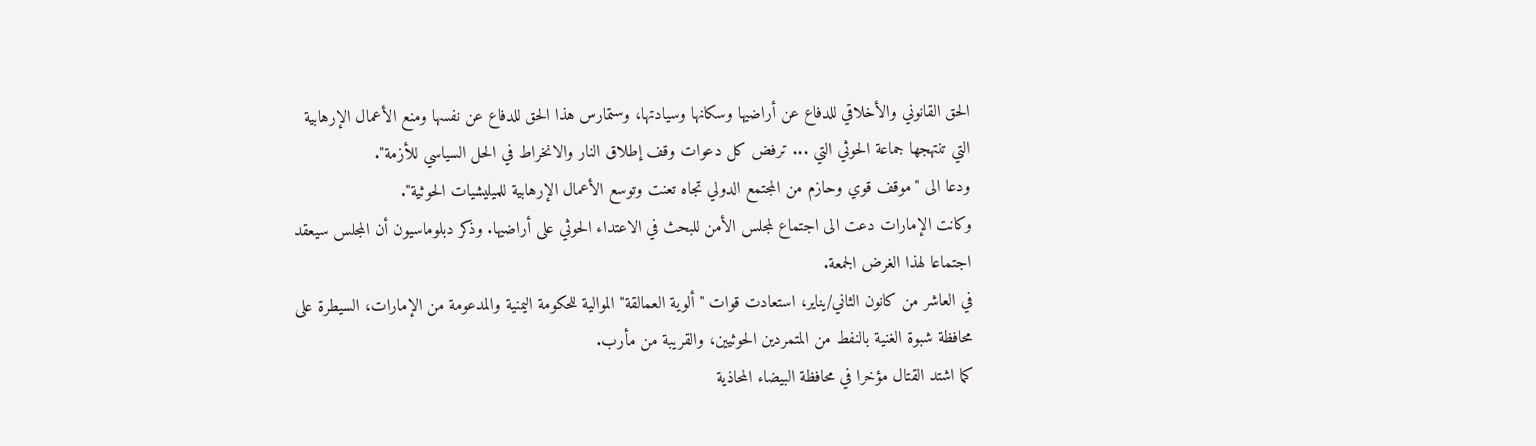الحق القانوني والأخلاقي للدفاع عن أراضيها وسكانها وسيادتها، وستمارس هذا الحق للدفاع عن نفسها ومنع الأعمال الإرهابية التي تنتهجها جماعة الحوثي التي ... ترفض كل دعوات وقف إطلاق النار والانخراط في الحل السياسي للأزمة".
ودعا الى "موقف قوي وحازم من المجتمع الدولي تجاه تعنت وتوسع الأعمال الإرهابية للميليشيات الحوثية".
وكانت الإمارات دعت الى اجتماع لمجلس الأمن للبحث في الاعتداء الحوثي على أراضيها. وذكر دبلوماسيون أن المجلس سيعقد اجتماعا لهذا الغرض الجمعة.
في العاشر من كانون الثاني/يناير، استعادت قوات "ألوية العمالقة" الموالية للحكومة اليمنية والمدعومة من الإمارات، السيطرة على محافظة شبوة الغنية بالنفط من المتمردين الحوثيين، والقريبة من مأرب.
كما اشتد القتال مؤخرا في محافظة البيضاء المحاذية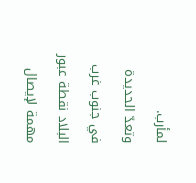لمأرب.
وتعدّ الحديدة في جنوب غرب البلاد نقطة عبور مهمة لإيصال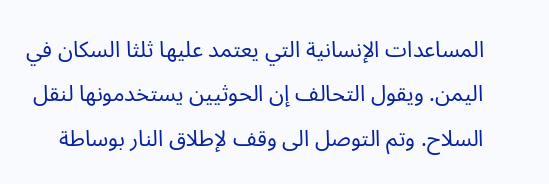المساعدات الإنسانية التي يعتمد عليها ثلثا السكان في اليمن. ويقول التحالف إن الحوثيين يستخدمونها لنقل السلاح. وتم التوصل الى وقف لإطلاق النار بوساطة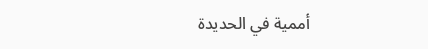أممية في الحديدة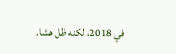في 2018، لكنه ظل هشا.